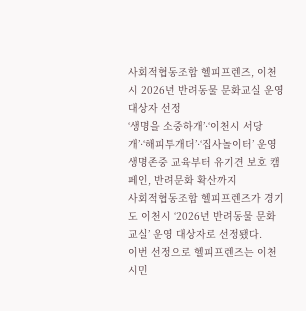사회적협동조합 헬피프렌즈, 이천시 2026년 반려동물 문화교실 운영 대상자 선정
‘생명을 소중하개’·‘이천시 서당개’·‘해피투개더’·‘집사놀이터’ 운영
생명존중 교육부터 유기견 보호 캠페인, 반려문화 확산까지
사회적협동조합 헬피프렌즈가 경기도 이천시 ‘2026년 반려동물 문화교실’ 운영 대상자로 선정됐다.
이번 선정으로 헬피프렌즈는 이천시민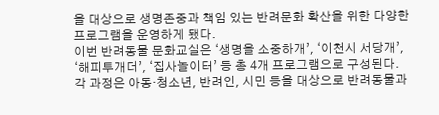을 대상으로 생명존중과 책임 있는 반려문화 확산을 위한 다양한 프로그램을 운영하게 됐다.
이번 반려동물 문화교실은 ‘생명을 소중하개’, ‘이천시 서당개’, ‘해피투개더’, ‘집사놀이터’ 등 총 4개 프로그램으로 구성된다. 각 과정은 아동·청소년, 반려인, 시민 등을 대상으로 반려동물과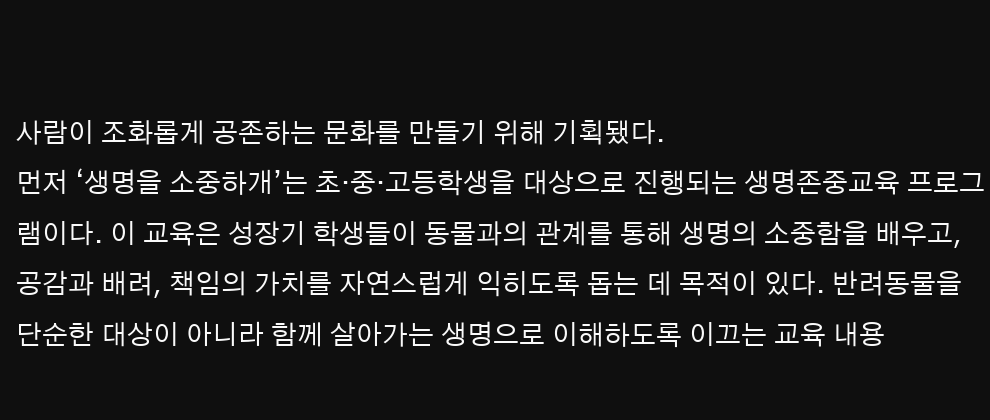사람이 조화롭게 공존하는 문화를 만들기 위해 기획됐다.
먼저 ‘생명을 소중하개’는 초·중·고등학생을 대상으로 진행되는 생명존중교육 프로그램이다. 이 교육은 성장기 학생들이 동물과의 관계를 통해 생명의 소중함을 배우고, 공감과 배려, 책임의 가치를 자연스럽게 익히도록 돕는 데 목적이 있다. 반려동물을 단순한 대상이 아니라 함께 살아가는 생명으로 이해하도록 이끄는 교육 내용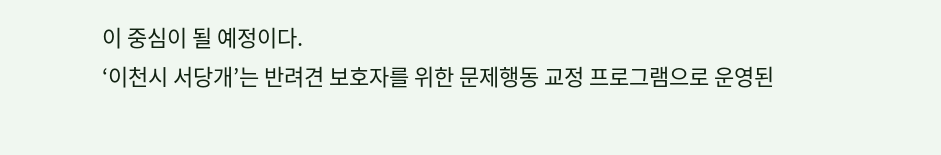이 중심이 될 예정이다.
‘이천시 서당개’는 반려견 보호자를 위한 문제행동 교정 프로그램으로 운영된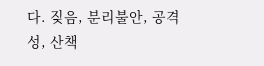다. 짖음, 분리불안, 공격성, 산책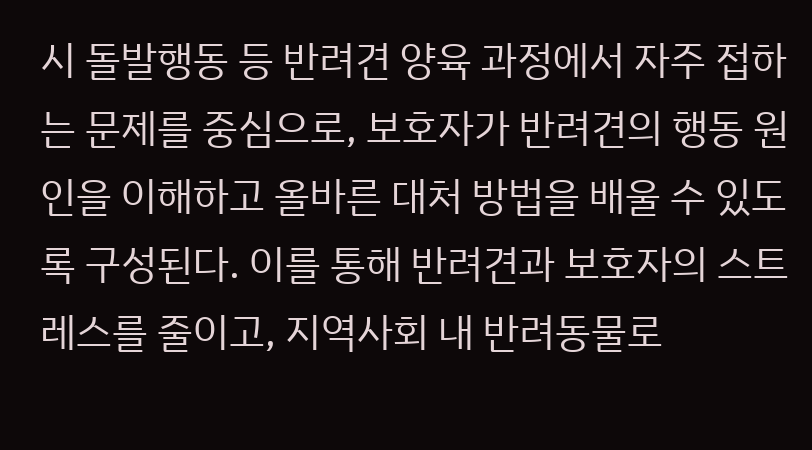시 돌발행동 등 반려견 양육 과정에서 자주 접하는 문제를 중심으로, 보호자가 반려견의 행동 원인을 이해하고 올바른 대처 방법을 배울 수 있도록 구성된다. 이를 통해 반려견과 보호자의 스트레스를 줄이고, 지역사회 내 반려동물로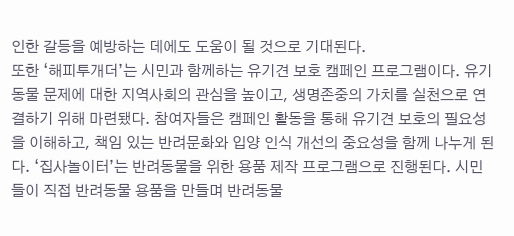인한 갈등을 예방하는 데에도 도움이 될 것으로 기대된다.
또한 ‘해피투개더’는 시민과 함께하는 유기견 보호 캠페인 프로그램이다. 유기동물 문제에 대한 지역사회의 관심을 높이고, 생명존중의 가치를 실천으로 연결하기 위해 마련됐다. 참여자들은 캠페인 활동을 통해 유기견 보호의 필요성을 이해하고, 책임 있는 반려문화와 입양 인식 개선의 중요성을 함께 나누게 된다. ‘집사놀이터’는 반려동물을 위한 용품 제작 프로그램으로 진행된다. 시민들이 직접 반려동물 용품을 만들며 반려동물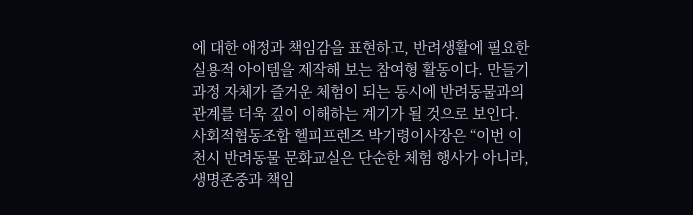에 대한 애정과 책임감을 표현하고, 반려생활에 필요한 실용적 아이템을 제작해 보는 참여형 활동이다. 만들기 과정 자체가 즐거운 체험이 되는 동시에 반려동물과의 관계를 더욱 깊이 이해하는 계기가 될 것으로 보인다.
사회적협동조합 헬피프렌즈 박기령이사장은 “이번 이천시 반려동물 문화교실은 단순한 체험 행사가 아니라, 생명존중과 책임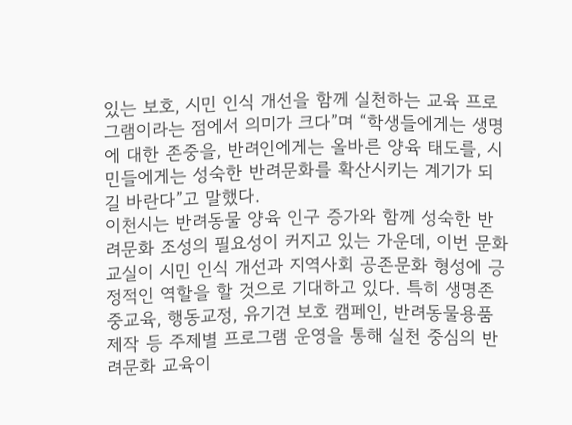있는 보호, 시민 인식 개선을 함께 실천하는 교육 프로그램이라는 점에서 의미가 크다”며 “학생들에게는 생명에 대한 존중을, 반려인에게는 올바른 양육 태도를, 시민들에게는 성숙한 반려문화를 확산시키는 계기가 되길 바란다”고 말했다.
이천시는 반려동물 양육 인구 증가와 함께 성숙한 반려문화 조성의 필요성이 커지고 있는 가운데, 이번 문화교실이 시민 인식 개선과 지역사회 공존문화 형성에 긍정적인 역할을 할 것으로 기대하고 있다. 특히 생명존중교육, 행동교정, 유기견 보호 캠페인, 반려동물용품 제작 등 주제별 프로그램 운영을 통해 실천 중심의 반려문화 교육이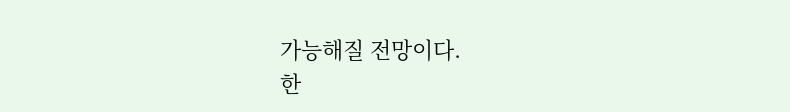가능해질 전망이다.
한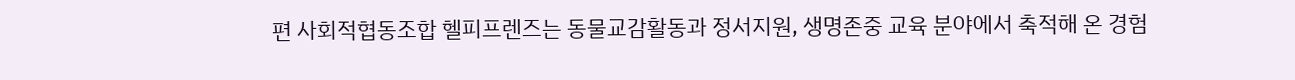편 사회적협동조합 헬피프렌즈는 동물교감활동과 정서지원, 생명존중 교육 분야에서 축적해 온 경험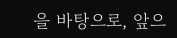을 바탕으로, 앞으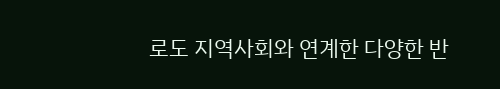로도 지역사회와 연계한 다양한 반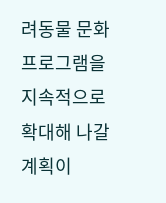려동물 문화 프로그램을 지속적으로 확대해 나갈 계획이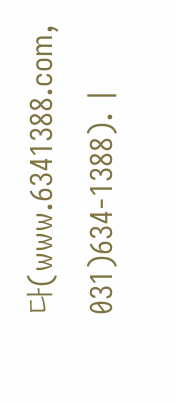다(www.6341388.com, 031)634-1388). |